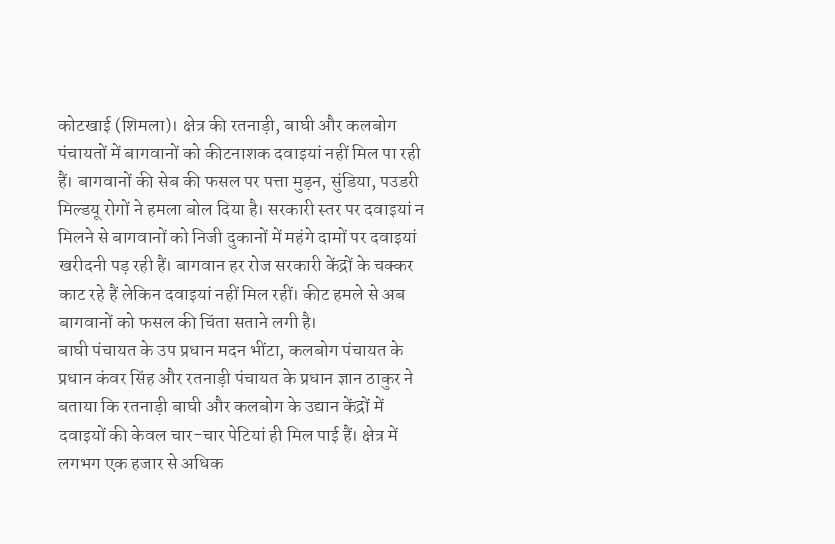कोटखाई (शिमला)। क्षेत्र की रतनाड़ी, बाघी और कलबोग पंचायतों में बागवानों को कीटनाशक दवाइयां नहीं मिल पा रही हैं। बागवानों की सेब की फसल पर पत्ता मुड़न, सुंडिया, पउडरी मिल्डयू रोगों ने हमला बोल दिया है। सरकारी स्तर पर दवाइयां न मिलने से बागवानों को निजी दुकानों में महंगे दामों पर दवाइयां खरीदनी पड़ रही हैं। बागवान हर रोज सरकारी केंद्रों के चक्कर काट रहे हैं लेकिन दवाइयां नहीं मिल रहीं। कीट हमले से अब बागवानों को फसल की चिंता सताने लगी है।
बाघी पंचायत के उप प्रधान मदन भींटा, कलबोग पंचायत के प्रधान कंवर सिंह और रतनाड़ी पंचायत के प्रधान ज्ञान ठाकुर ने बताया कि रतनाड़ी बाघी और कलबोग के उद्यान केंद्रों में दवाइयों की केवल चार-चार पेटियां ही मिल पाई हैं। क्षेत्र में लगभग एक हजार से अधिक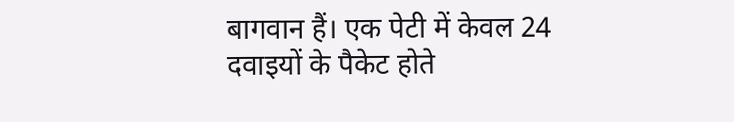बागवान हैं। एक पेटी में केवल 24 दवाइयों के पैकेट होते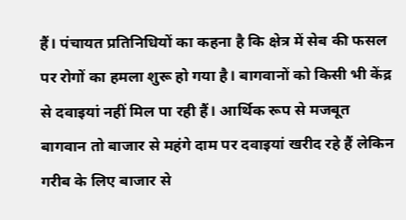हैं। पंचायत प्रतिनिधियों का कहना है कि क्षेत्र में सेब की फसल पर रोगों का हमला शुरू हो गया है। बागवानों को किसी भी केंद्र से दवाइयां नहीं मिल पा रही हैं। आर्थिक रूप से मजबूत बागवान तो बाजार से महंगे दाम पर दवाइयां खरीद रहे हैं लेकिन गरीब के लिए बाजार से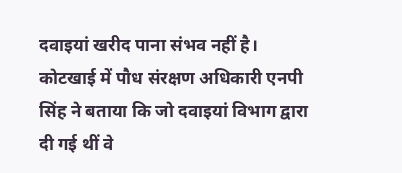दवाइयां खरीद पाना संभव नहीं है।
कोटखाई में पौध संरक्षण अधिकारी एनपी सिंह ने बताया कि जो दवाइयां विभाग द्वारा दी गई थीं वे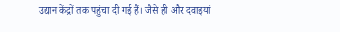उद्यान केंद्रों तक पहुंचा दी गई हैं। जैसे ही और दवाइयां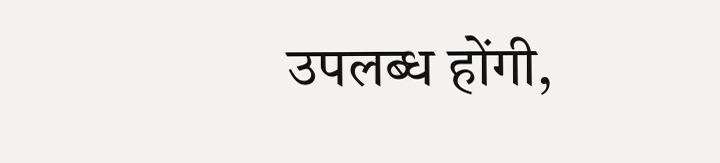उपलब्ध होंगी,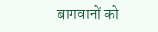बागवानों को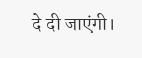दे दी जाएंगी।